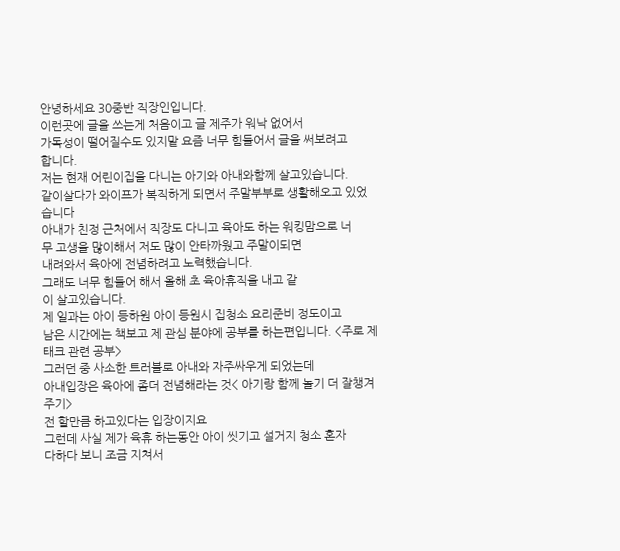안녕하세요 30중반 직장인입니다.
이런곳에 글을 쓰는게 처음이고 글 제주가 워낙 없어서
가독성이 떨어질수도 있지맡 요즘 너무 힘들어서 글을 써보려고
합니다.
저는 현재 어린이집을 다니는 아기와 아내와함께 살고있습니다.
같이살다가 와이프가 복직하게 되면서 주말부부로 생활해오고 있었
습니다
아내가 친정 근처에서 직장도 다니고 육아도 하는 워킹맘으로 너
무 고생을 많이해서 저도 많이 안타까웠고 주말이되면
내려와서 육아에 전념하려고 노력했습니다.
그래도 너무 힘들어 해서 올해 초 육아휴직을 내고 같
이 살고있습니다.
제 일과는 아이 등하원 아이 등원시 집청소 요리준비 정도이고
남은 시간에는 책보고 제 관심 분야에 공부를 하는편입니다. <주로 제태크 관련 공부>
그러던 중 사소한 트러블로 아내와 자주싸우게 되었는데
아내입장은 육아에 좀더 전념해라는 것< 아기랑 함께 놀기 더 잘챙겨주기>
전 할만큼 하고있다는 입장이지요
그런데 사실 제가 육휴 하는동안 아이 씻기고 설거지 청소 혼자
다하다 보니 조금 지쳐서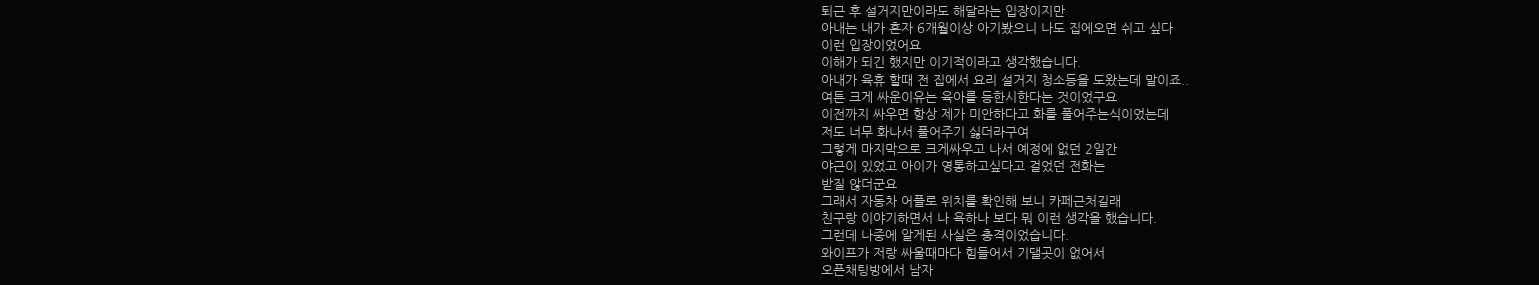퇴근 후 설거지만이라도 해달라는 입장이지만
아내는 내가 혼자 6개월이상 아기봤으니 나도 집에오면 쉬고 싶다
이런 입장이었어요
이해가 되긴 했지만 이기적이라고 생각했습니다.
아내가 육휴 할때 전 집에서 요리 설거지 청소등을 도왔는데 말이죠..
여튼 크게 싸운이유는 육아를 등한시한다는 것이었구요
이전까지 싸우면 항상 제가 미안하다고 화를 풀어주는식이었는데
저도 너무 화나서 풀어주기 싫더라구여
그렇게 마지막으로 크게싸우고 나서 예정에 없던 2일간
야근이 있었고 아이가 영통하고싶다고 걸었던 전화는
받질 않더군요
그래서 자동차 어플로 위치를 확인해 보니 카페근처길래
친구랑 이야기하면서 나 욕하나 보다 뭐 이런 생각을 했습니다.
그런데 나중에 알게된 사실은 충격이었습니다.
와이프가 저랑 싸울때마다 힘들어서 기댈곳이 없어서
오픈채팅방에서 남자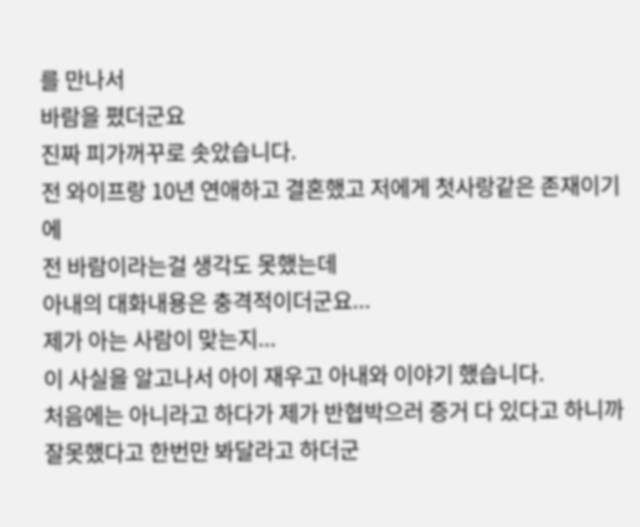를 만나서
바람을 폈더군요
진짜 피가꺼꾸로 솟았습니다.
전 와이프랑 10년 연애하고 결혼했고 저에게 첫사랑같은 존재이기에
전 바람이라는걸 생각도 못했는데
아내의 대화내용은 충격적이더군요...
제가 아는 사람이 맞는지...
이 사실을 알고나서 아이 재우고 아내와 이야기 했습니다.
처음에는 아니라고 하다가 제가 반협박으러 증거 다 있다고 하니까
잘못했다고 한번만 봐달라고 하더군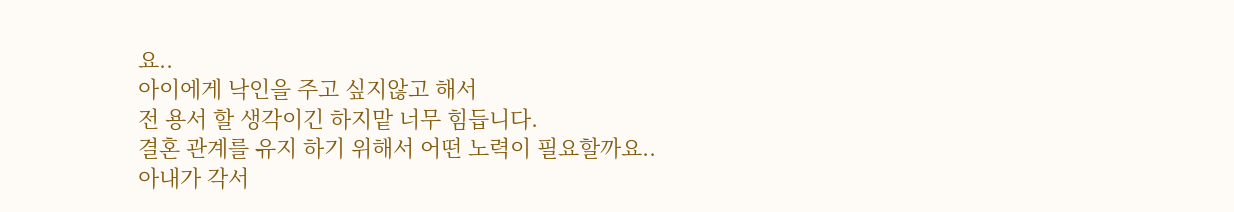요..
아이에게 낙인을 주고 싶지않고 해서
전 용서 할 생각이긴 하지맡 너무 힘듭니다.
결혼 관계를 유지 하기 위해서 어떤 노력이 필요할까요..
아내가 각서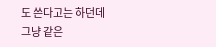도 쓴다고는 하던데
그냥 같은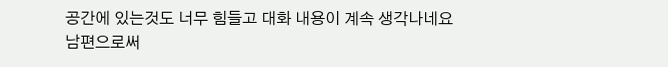공간에 있는것도 너무 힘들고 대화 내용이 계속 생각나네요
남편으로써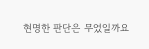현명한 판단은 무었일까요